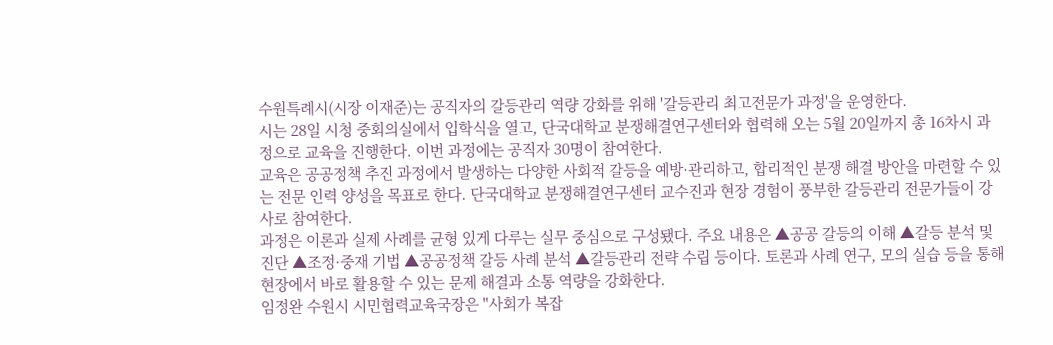수원특례시(시장 이재준)는 공직자의 갈등관리 역량 강화를 위해 '갈등관리 최고전문가 과정'을 운영한다.
시는 28일 시청 중회의실에서 입학식을 열고, 단국대학교 분쟁해결연구센터와 협력해 오는 5월 20일까지 총 16차시 과정으로 교육을 진행한다. 이번 과정에는 공직자 30명이 참여한다.
교육은 공공정책 추진 과정에서 발생하는 다양한 사회적 갈등을 예방·관리하고, 합리적인 분쟁 해결 방안을 마련할 수 있는 전문 인력 양성을 목표로 한다. 단국대학교 분쟁해결연구센터 교수진과 현장 경험이 풍부한 갈등관리 전문가들이 강사로 참여한다.
과정은 이론과 실제 사례를 균형 있게 다루는 실무 중심으로 구성됐다. 주요 내용은 ▲공공 갈등의 이해 ▲갈등 분석 및 진단 ▲조정·중재 기법 ▲공공정책 갈등 사례 분석 ▲갈등관리 전략 수립 등이다. 토론과 사례 연구, 모의 실습 등을 통해 현장에서 바로 활용할 수 있는 문제 해결과 소통 역량을 강화한다.
임정완 수원시 시민협력교육국장은 "사회가 복잡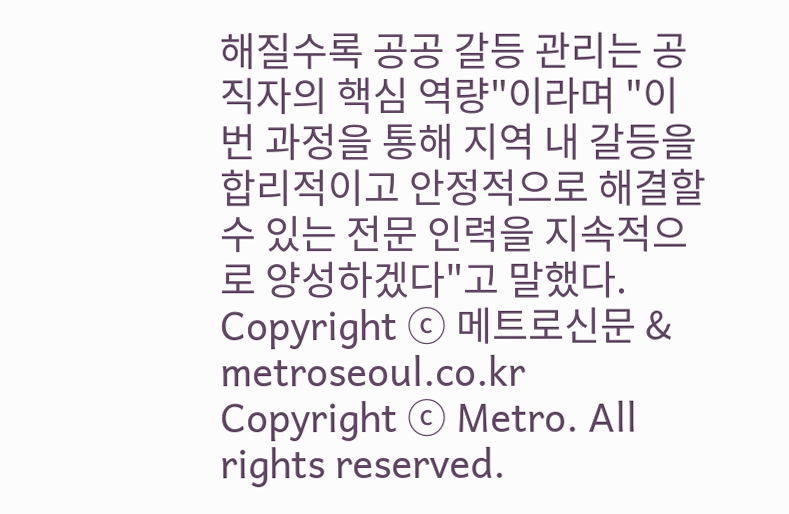해질수록 공공 갈등 관리는 공직자의 핵심 역량"이라며 "이번 과정을 통해 지역 내 갈등을 합리적이고 안정적으로 해결할 수 있는 전문 인력을 지속적으로 양성하겠다"고 말했다.
Copyright ⓒ 메트로신문 & metroseoul.co.kr
Copyright ⓒ Metro. All rights reserved.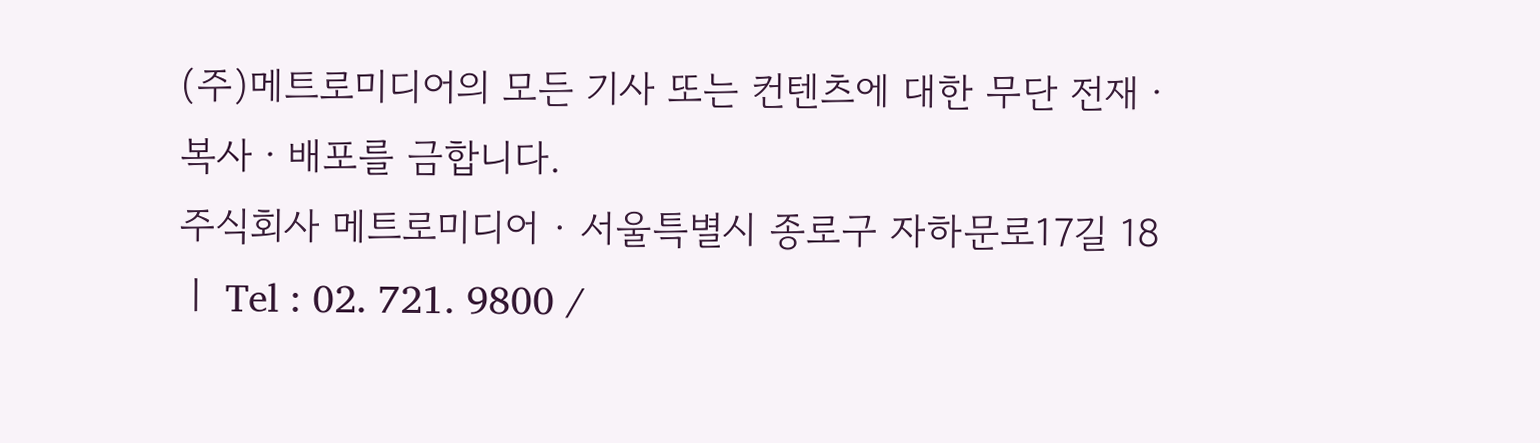(주)메트로미디어의 모든 기사 또는 컨텐츠에 대한 무단 전재ㆍ복사ㆍ배포를 금합니다.
주식회사 메트로미디어 · 서울특별시 종로구 자하문로17길 18 ㅣ Tel : 02. 721. 9800 /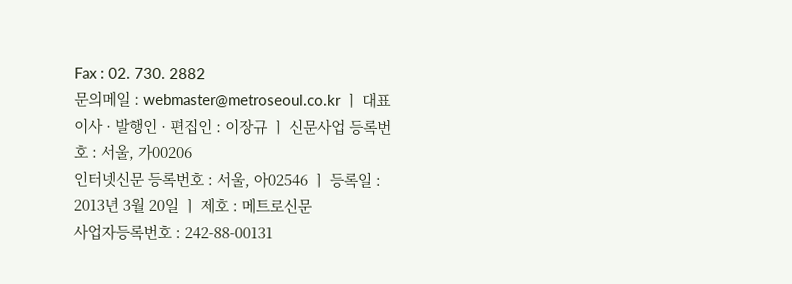Fax : 02. 730. 2882
문의메일 : webmaster@metroseoul.co.kr ㅣ 대표이사 · 발행인 · 편집인 : 이장규 ㅣ 신문사업 등록번호 : 서울, 가00206
인터넷신문 등록번호 : 서울, 아02546 ㅣ 등록일 : 2013년 3월 20일 ㅣ 제호 : 메트로신문
사업자등록번호 : 242-88-00131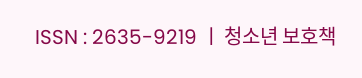ISSN : 2635-9219 ㅣ 청소년 보호책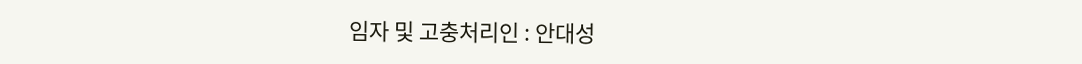임자 및 고충처리인 : 안대성